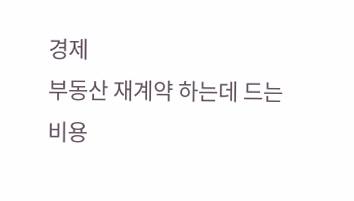경제
부동산 재계약 하는데 드는 비용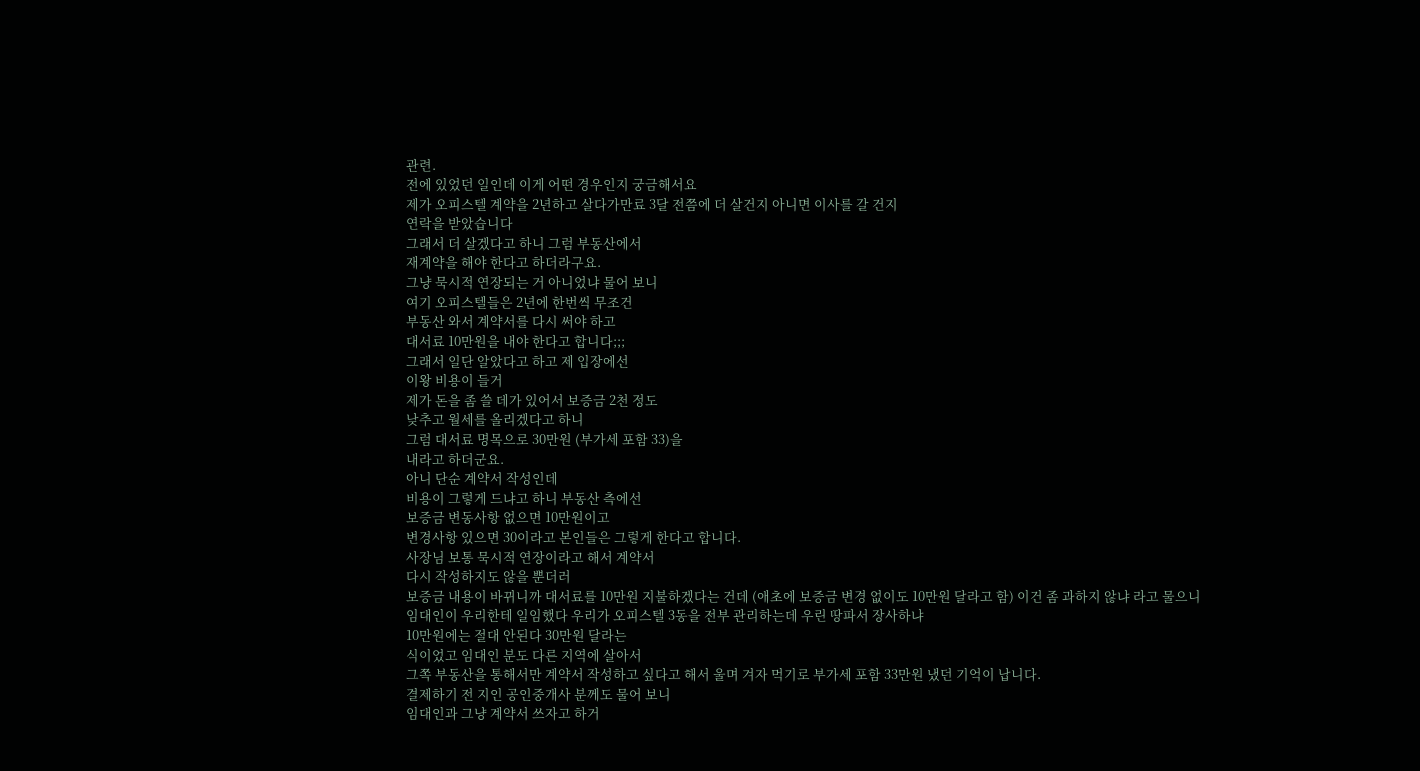관련.
전에 있었던 일인데 이게 어떤 경우인지 궁금해서요
제가 오피스텔 계약을 2년하고 살다가만료 3달 전쯤에 더 살건지 아니면 이사를 갈 건지
연락을 받았습니다
그래서 더 살겠다고 하니 그럼 부동산에서
재계약을 해야 한다고 하더라구요.
그냥 묵시적 연장되는 거 아니었냐 물어 보니
여기 오피스텔들은 2년에 한번씩 무조건
부동산 와서 계약서를 다시 써야 하고
대서료 10만원을 내야 한다고 합니다;;;
그래서 일단 알았다고 하고 제 입장에선
이왕 비용이 들거
제가 돈을 좀 쓸 데가 있어서 보증금 2천 정도
낮추고 월세를 올리겠다고 하니
그럼 대서료 명목으로 30만원 (부가세 포함 33)을
내라고 하더군요.
아니 단순 계약서 작성인데
비용이 그렇게 드냐고 하니 부동산 측에선
보증금 변동사항 없으면 10만원이고
변경사항 있으면 30이라고 본인들은 그렇게 한다고 합니다.
사장님 보통 묵시적 연장이라고 해서 계약서
다시 작성하지도 않을 뿐더러
보증금 내용이 바뀌니까 대서료를 10만원 지불하겠다는 건데 (애초에 보증금 변경 없이도 10만원 달라고 함) 이건 좀 과하지 않냐 라고 물으니
임대인이 우리한테 일임했다 우리가 오피스텔 3동을 전부 관리하는데 우린 땅파서 장사하냐
10만원에는 절대 안된다 30만원 달라는
식이었고 임대인 분도 다른 지역에 살아서
그쪽 부동산을 통해서만 계약서 작성하고 싶다고 해서 울며 겨자 먹기로 부가세 포함 33만원 냈던 기억이 납니다.
결제하기 전 지인 공인중개사 분께도 물어 보니
임대인과 그냥 계약서 쓰자고 하거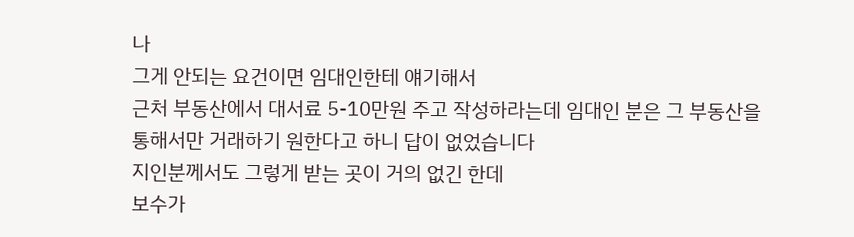나
그게 안되는 요건이면 임대인한테 얘기해서
근처 부동산에서 대서료 5-10만원 주고 작성하라는데 임대인 분은 그 부동산을 통해서만 거래하기 원한다고 하니 답이 없었습니다
지인분께서도 그렇게 받는 곳이 거의 없긴 한데
보수가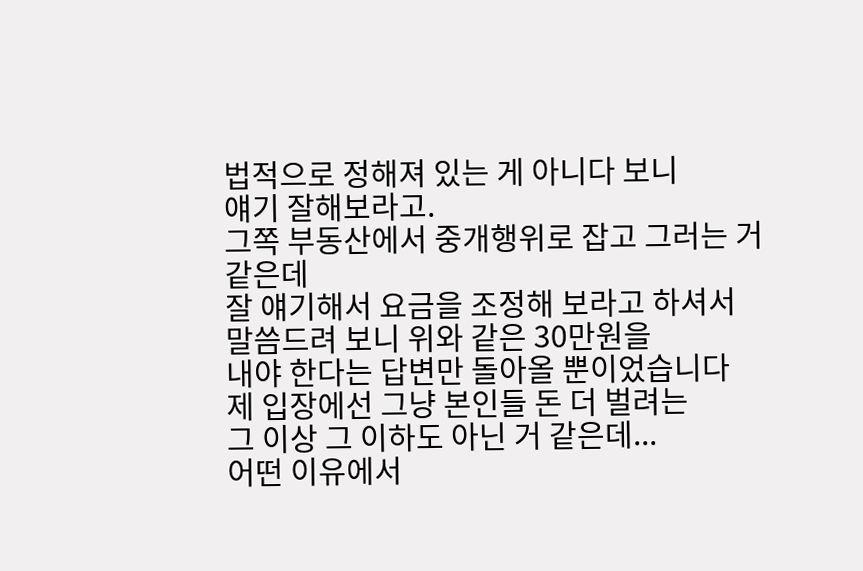법적으로 정해져 있는 게 아니다 보니
얘기 잘해보라고.
그쪽 부동산에서 중개행위로 잡고 그러는 거 같은데
잘 얘기해서 요금을 조정해 보라고 하셔서
말씀드려 보니 위와 같은 30만원을
내야 한다는 답변만 돌아올 뿐이었습니다
제 입장에선 그냥 본인들 돈 더 벌려는
그 이상 그 이하도 아닌 거 같은데...
어떤 이유에서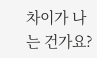차이가 나는 건가요?